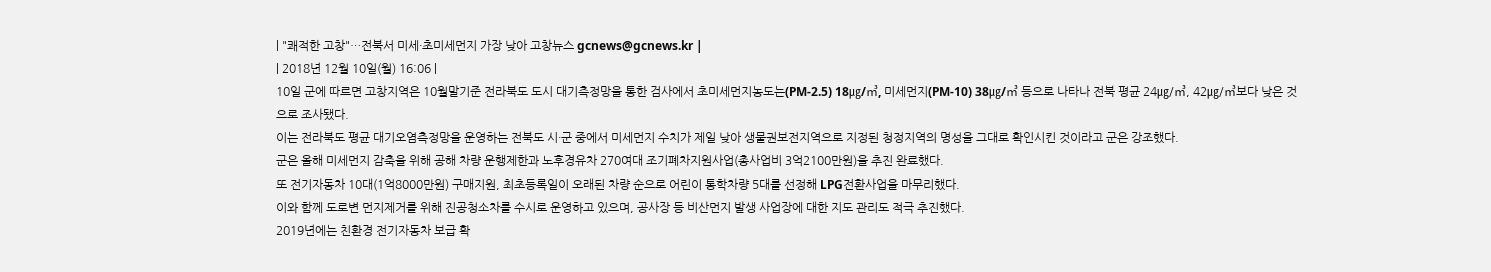| "쾌적한 고창"…전북서 미세·초미세먼지 가장 낮아 고창뉴스 gcnews@gcnews.kr |
| 2018년 12월 10일(월) 16:06 |
10일 군에 따르면 고창지역은 10월말기준 전라북도 도시 대기측정망을 통한 검사에서 초미세먼지농도는(PM-2.5) 18㎍/㎥, 미세먼지(PM-10) 38㎍/㎥ 등으로 나타나 전북 평균 24㎍/㎥, 42㎍/㎥보다 낮은 것으로 조사됐다.
이는 전라북도 평균 대기오염측정망을 운영하는 전북도 시·군 중에서 미세먼지 수치가 제일 낮아 생물권보전지역으로 지정된 청정지역의 명성을 그대로 확인시킨 것이라고 군은 강조했다.
군은 올해 미세먼지 감축을 위해 공해 차량 운행제한과 노후경유차 270여대 조기폐차지원사업(총사업비 3억2100만원)을 추진 완료했다.
또 전기자동차 10대(1억8000만원) 구매지원, 최초등록일이 오래된 차량 순으로 어린이 통학차량 5대를 선정해 LPG전환사업을 마무리했다.
이와 함께 도로변 먼지제거를 위해 진공청소차를 수시로 운영하고 있으며, 공사장 등 비산먼지 발생 사업장에 대한 지도 관리도 적극 추진했다.
2019년에는 친환경 전기자동차 보급 확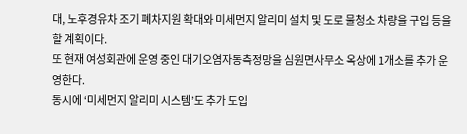대, 노후경유차 조기 폐차지원 확대와 미세먼지 알리미 설치 및 도로 물청소 차량을 구입 등을 할 계획이다.
또 현재 여성회관에 운영 중인 대기오염자동측정망을 심원면사무소 옥상에 1개소를 추가 운영한다.
동시에 ‘미세먼지 알리미 시스템’도 추가 도입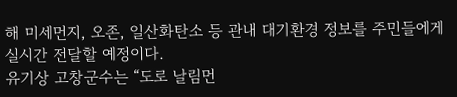해 미세먼지, 오존, 일산화탄소 등 관내 대기환경 정보를 주민들에게 실시간 전달할 예정이다.
유기상 고창군수는 “도로 날림먼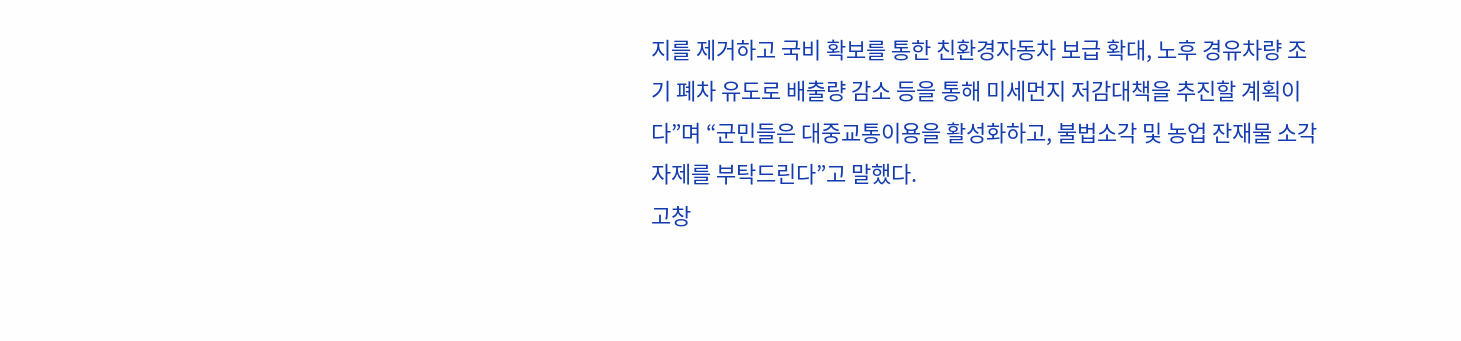지를 제거하고 국비 확보를 통한 친환경자동차 보급 확대, 노후 경유차량 조기 폐차 유도로 배출량 감소 등을 통해 미세먼지 저감대책을 추진할 계획이다”며 “군민들은 대중교통이용을 활성화하고, 불법소각 및 농업 잔재물 소각 자제를 부탁드린다”고 말했다.
고창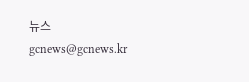뉴스 gcnews@gcnews.kr